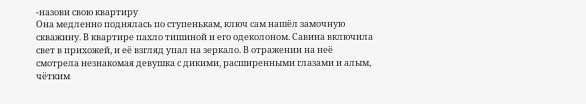-назови свою квартиру
Она медленно поднялась по ступенькам, ключ сам нашёл замочную скважину. В квартире пахло тишиной и его одеколоном. Савина включила свет в прихожей, и её взгляд упал на зеркало. В отражении на неё смотрела незнакомая девушка с дикими, расширенными глазами и алым, чётким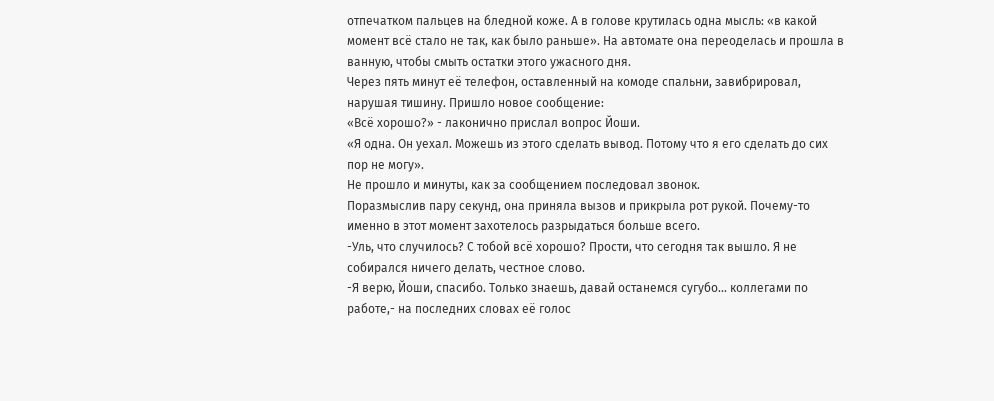отпечатком пальцев на бледной коже. А в голове крутилась одна мысль: «в какой момент всё стало не так, как было раньше». На автомате она переоделась и прошла в ванную, чтобы смыть остатки этого ужасного дня.
Через пять минут её телефон, оставленный на комоде спальни, завибрировал, нарушая тишину. Пришло новое сообщение:
«Всё хорошо?» - лаконично прислал вопрос Йоши.
«Я одна. Он уехал. Можешь из этого сделать вывод. Потому что я его сделать до сих пор не могу».
Не прошло и минуты, как за сообщением последовал звонок.
Поразмыслив пару секунд, она приняла вызов и прикрыла рот рукой. Почему-то именно в этот момент захотелось разрыдаться больше всего.
-Уль, что случилось? С тобой всё хорошо? Прости, что сегодня так вышло. Я не собирался ничего делать, честное слово.
-Я верю, Йоши, спасибо. Только знаешь, давай останемся сугубо... коллегами по работе,- на последних словах её голос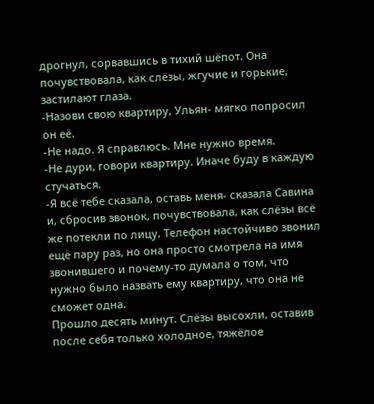дрогнул, сорвавшись в тихий шёпот. Она почувствовала, как слёзы, жгучие и горькие, застилают глаза.
-Назови свою квартиру, Ульян- мягко попросил он её.
-Не надо. Я справлюсь. Мне нужно время.
-Не дури, говори квартиру. Иначе буду в каждую стучаться.
-Я всё тебе сказала, оставь меня- сказала Савина и, сбросив звонок, почувствовала, как слёзы всё же потекли по лицу. Телефон настойчиво звонил ещё пару раз, но она просто смотрела на имя звонившего и почему-то думала о том, что нужно было назвать ему квартиру, что она не сможет одна.
Прошло десять минут. Слёзы высохли, оставив после себя только холодное, тяжёлое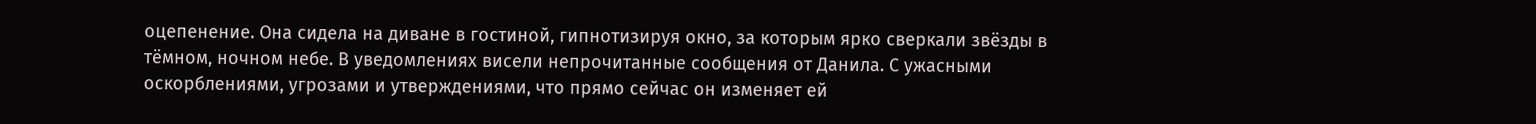оцепенение. Она сидела на диване в гостиной, гипнотизируя окно, за которым ярко сверкали звёзды в тёмном, ночном небе. В уведомлениях висели непрочитанные сообщения от Данила. С ужасными оскорблениями, угрозами и утверждениями, что прямо сейчас он изменяет ей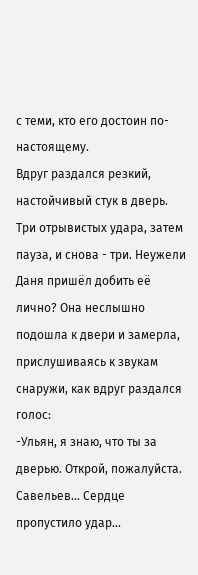с теми, кто его достоин по-настоящему.
Вдруг раздался резкий, настойчивый стук в дверь. Три отрывистых удара, затем пауза, и снова - три. Неужели Даня пришёл добить её лично? Она неслышно подошла к двери и замерла, прислушиваясь к звукам снаружи, как вдруг раздался голос:
-Ульян, я знаю, что ты за дверью. Открой, пожалуйста.
Савельев... Сердце пропустило удар...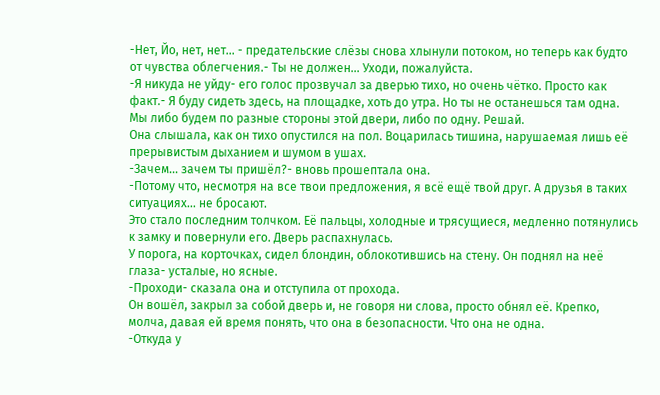-Нет, Йо, нет, нет... - предательские слёзы снова хлынули потоком, но теперь как будто от чувства облегчения.- Ты не должен... Уходи, пожалуйста.
-Я никуда не уйду- его голос прозвучал за дверью тихо, но очень чётко. Просто как факт.- Я буду сидеть здесь, на площадке, хоть до утра. Но ты не останешься там одна. Мы либо будем по разные стороны этой двери, либо по одну. Решай.
Она слышала, как он тихо опустился на пол. Воцарилась тишина, нарушаемая лишь её прерывистым дыханием и шумом в ушах.
-Зачем... зачем ты пришёл?- вновь прошептала она.
-Потому что, несмотря на все твои предложения, я всё ещё твой друг. А друзья в таких ситуациях... не бросают.
Это стало последним толчком. Её пальцы, холодные и трясущиеся, медленно потянулись к замку и повернули его. Дверь распахнулась.
У порога, на корточках, сидел блондин, облокотившись на стену. Он поднял на неё глаза- усталые, но ясные.
-Проходи- сказала она и отступила от прохода.
Он вошёл, закрыл за собой дверь и, не говоря ни слова, просто обнял её. Крепко, молча, давая ей время понять, что она в безопасности. Что она не одна.
-Откуда у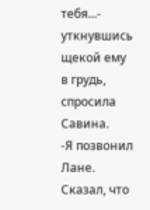тебя...- уткнувшись щекой ему в грудь, спросила Савина.
-Я позвонил Лане. Сказал, что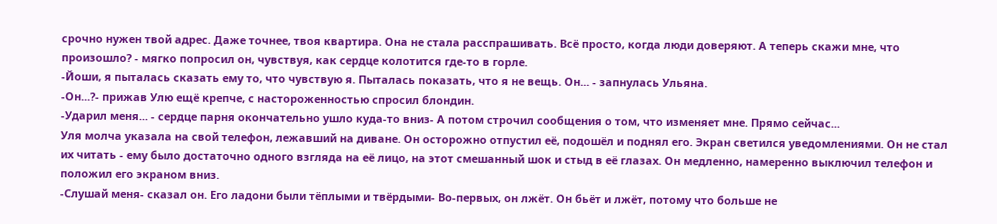срочно нужен твой адрес. Даже точнее, твоя квартира. Она не стала расспрашивать. Всё просто, когда люди доверяют. А теперь скажи мне, что произошло? - мягко попросил он, чувствуя, как сердце колотится где-то в горле.
-Йоши, я пыталась сказать ему то, что чувствую я. Пыталась показать, что я не вещь. Он... - запнулась Ульяна.
-Он...?- прижав Улю ещё крепче, с настороженностью спросил блондин.
-Ударил меня... - сердце парня окончательно ушло куда-то вниз- А потом строчил сообщения о том, что изменяет мне. Прямо сейчас...
Уля молча указала на свой телефон, лежавший на диване. Он осторожно отпустил её, подошёл и поднял его. Экран светился уведомлениями. Он не стал их читать - ему было достаточно одного взгляда на её лицо, на этот смешанный шок и стыд в её глазах. Он медленно, намеренно выключил телефон и положил его экраном вниз.
-Слушай меня- сказал он. Его ладони были тёплыми и твёрдыми- Во-первых, он лжёт. Он бьёт и лжёт, потому что больше не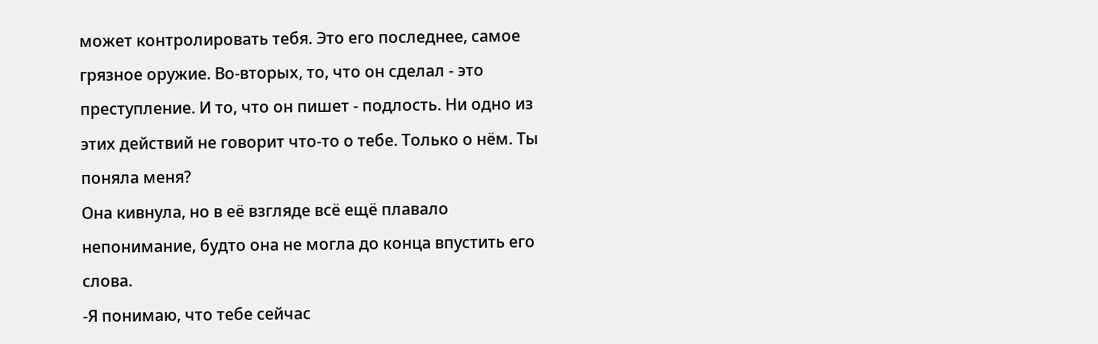может контролировать тебя. Это его последнее, самое грязное оружие. Во-вторых, то, что он сделал - это преступление. И то, что он пишет - подлость. Ни одно из этих действий не говорит что-то о тебе. Только о нём. Ты поняла меня?
Она кивнула, но в её взгляде всё ещё плавало непонимание, будто она не могла до конца впустить его слова.
-Я понимаю, что тебе сейчас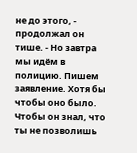не до этого, - продолжал он тише. - Но завтра мы идём в полицию. Пишем заявление. Хотя бы чтобы оно было. Чтобы он знал, что ты не позволишь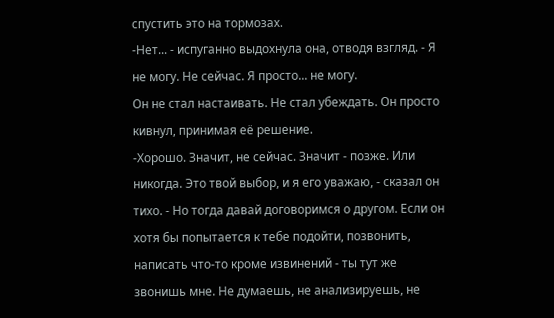спустить это на тормозах.
-Нет... - испуганно выдохнула она, отводя взгляд. - Я не могу. Не сейчас. Я просто... не могу.
Он не стал настаивать. Не стал убеждать. Он просто кивнул, принимая её решение.
-Хорошо. Значит, не сейчас. Значит - позже. Или никогда. Это твой выбор, и я его уважаю, - сказал он тихо. - Но тогда давай договоримся о другом. Если он хотя бы попытается к тебе подойти, позвонить, написать что-то кроме извинений - ты тут же звонишь мне. Не думаешь, не анализируешь, не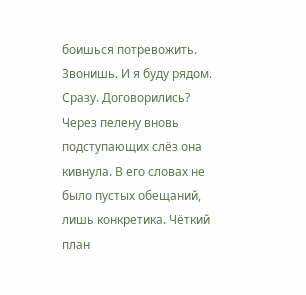боишься потревожить. Звонишь. И я буду рядом. Сразу. Договорились?
Через пелену вновь подступающих слёз она кивнула. В его словах не было пустых обещаний, лишь конкретика. Чёткий план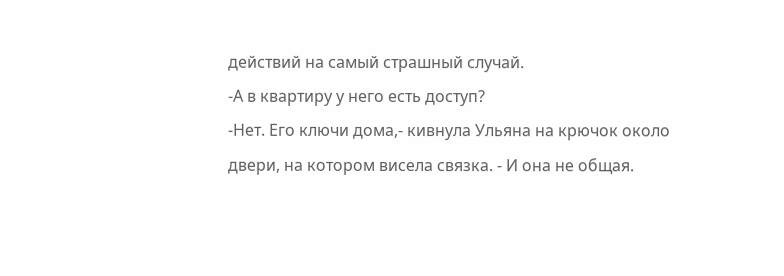действий на самый страшный случай.
-А в квартиру у него есть доступ?
-Нет. Его ключи дома,- кивнула Ульяна на крючок около двери, на котором висела связка. - И она не общая.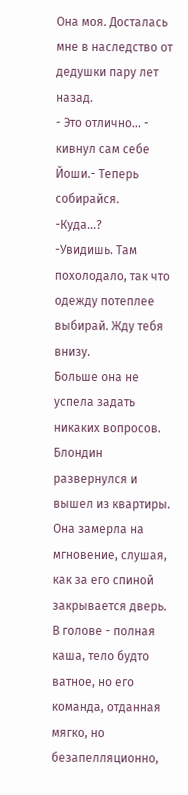Она моя. Досталась мне в наследство от дедушки пару лет назад.
- Это отлично... - кивнул сам себе Йоши.- Теперь собирайся.
-Куда...?
-Увидишь. Там похолодало, так что одежду потеплее выбирай. Жду тебя внизу.
Больше она не успела задать никаких вопросов. Блондин развернулся и вышел из квартиры. Она замерла на мгновение, слушая, как за его спиной закрывается дверь. В голове - полная каша, тело будто ватное, но его команда, отданная мягко, но безапелляционно,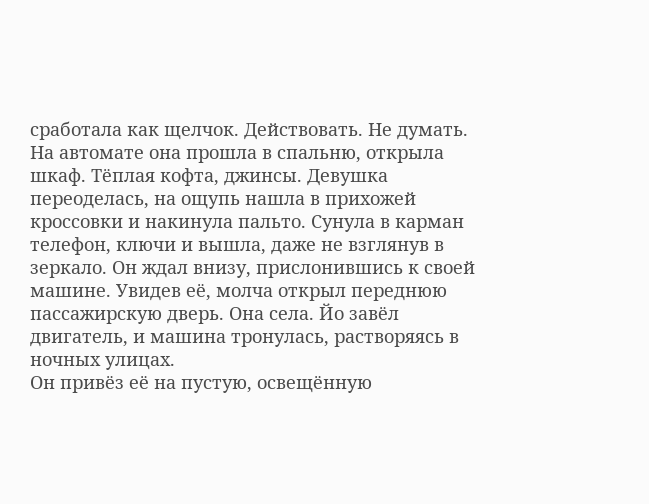сработала как щелчок. Действовать. Не думать.
На автомате она прошла в спальню, открыла шкаф. Тёплая кофта, джинсы. Девушка переоделась, на ощупь нашла в прихожей кроссовки и накинула пальто. Сунула в карман телефон, ключи и вышла, даже не взглянув в зеркало. Он ждал внизу, прислонившись к своей машине. Увидев её, молча открыл переднюю пассажирскую дверь. Она села. Йо завёл двигатель, и машина тронулась, растворяясь в ночных улицах.
Он привёз её на пустую, освещённую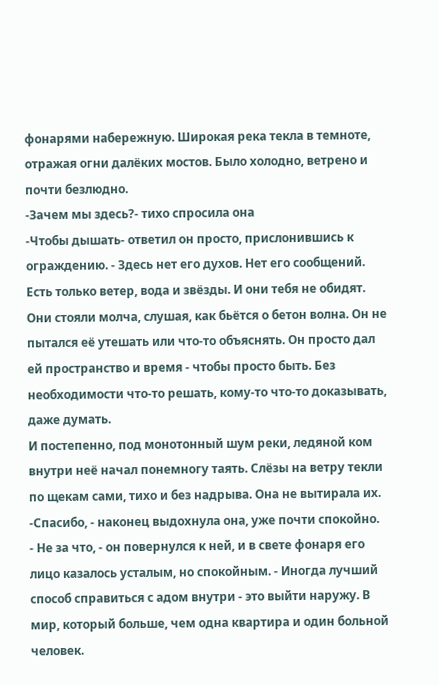фонарями набережную. Широкая река текла в темноте, отражая огни далёких мостов. Было холодно, ветрено и почти безлюдно.
-Зачем мы здесь?- тихо спросила она
-Чтобы дышать- ответил он просто, прислонившись к ограждению. - Здесь нет его духов. Нет его сообщений. Есть только ветер, вода и звёзды. И они тебя не обидят.
Они стояли молча, слушая, как бьётся о бетон волна. Он не пытался её утешать или что-то объяснять. Он просто дал ей пространство и время - чтобы просто быть. Без необходимости что-то решать, кому-то что-то доказывать, даже думать.
И постепенно, под монотонный шум реки, ледяной ком внутри неё начал понемногу таять. Слёзы на ветру текли по щекам сами, тихо и без надрыва. Она не вытирала их.
-Спасибо, - наконец выдохнула она, уже почти спокойно.
- Не за что, - он повернулся к ней, и в свете фонаря его лицо казалось усталым, но спокойным. - Иногда лучший способ справиться с адом внутри - это выйти наружу. В мир, который больше, чем одна квартира и один больной человек.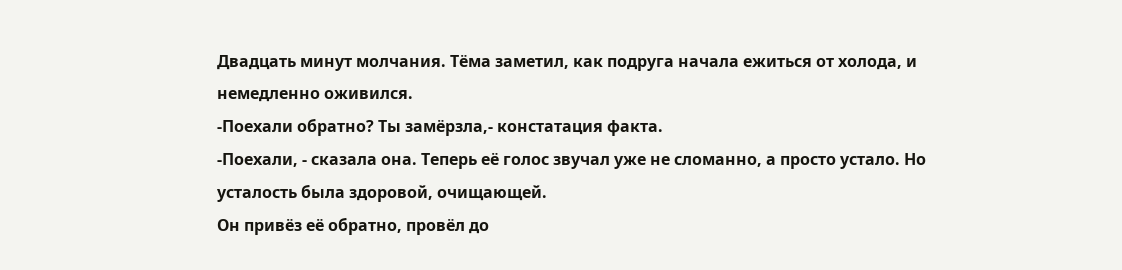Двадцать минут молчания. Тёма заметил, как подруга начала ежиться от холода, и немедленно оживился.
-Поехали обратно? Ты замёрзла,- констатация факта.
-Поехали, - сказала она. Теперь её голос звучал уже не сломанно, а просто устало. Но усталость была здоровой, очищающей.
Он привёз её обратно, провёл до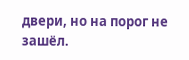двери, но на порог не зашёл.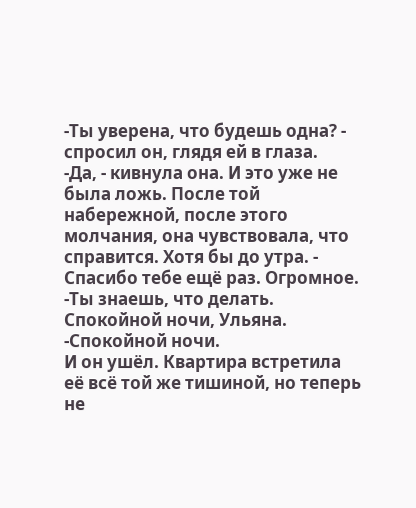-Ты уверена, что будешь одна? - спросил он, глядя ей в глаза.
-Да, - кивнула она. И это уже не была ложь. После той набережной, после этого молчания, она чувствовала, что справится. Хотя бы до утра. - Спасибо тебе ещё раз. Огромное.
-Ты знаешь, что делать. Спокойной ночи, Ульяна.
-Спокойной ночи.
И он ушёл. Квартира встретила её всё той же тишиной, но теперь не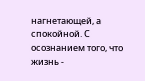нагнетающей, а спокойной. С осознанием того, что жизнь -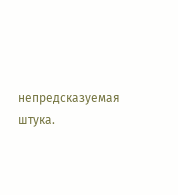непредсказуемая штука.